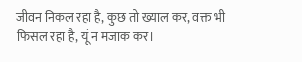जीवन निकल रहा है, कुछ तो ख्याल कर, वक्त भी फिसल रहा है, यूं न मजाक कर।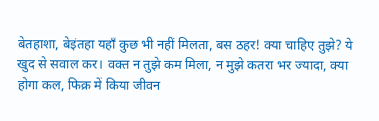बेतहाशा, बेइंतहा यहाँ कुछ भी नहीं मिलता, बस ठहर! क्या चाहिए तुझे? ये खुद से सवाल कर। वक्त न तुझे कम मिला, न मुझे कतरा भर ज्यादा, क्या होगा कल, फिक्र में किया जीवन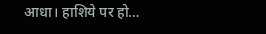आधा। हाशिये पर हो…